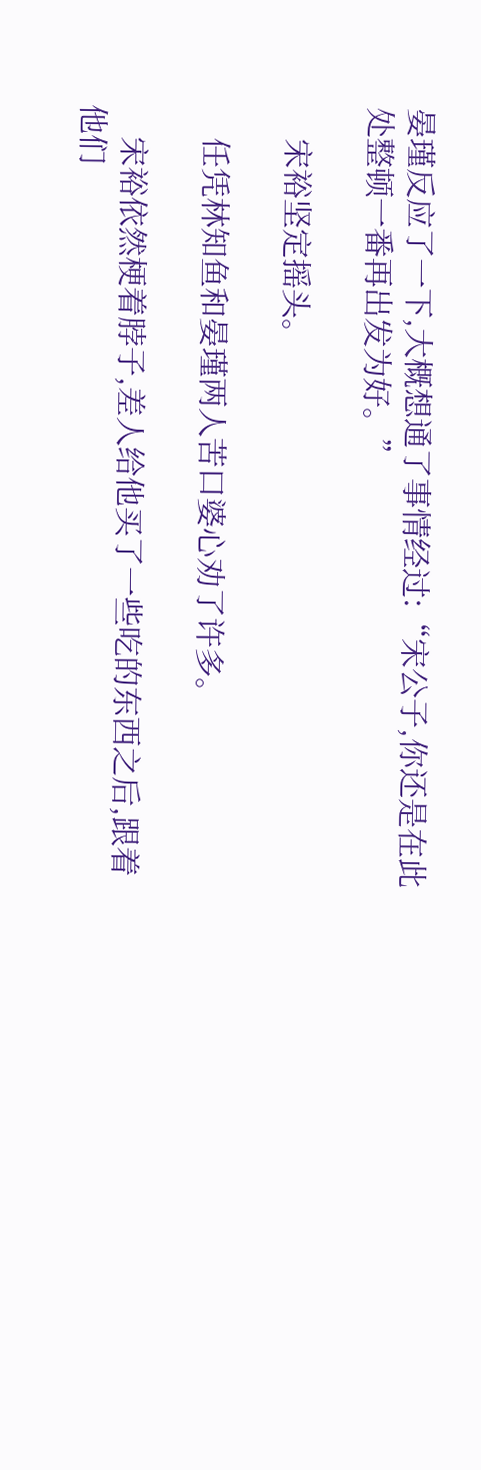晏瑾反应了一下,大概想通了事情经过:“宋公子,你还是在此处整顿一番再出发为好。”

    宋裕坚定摇头。

    任凭林知鱼和晏瑾两人苦口婆心劝了许多。

    宋裕依然梗着脖子,差人给他买了一些吃的东西之后,跟着他们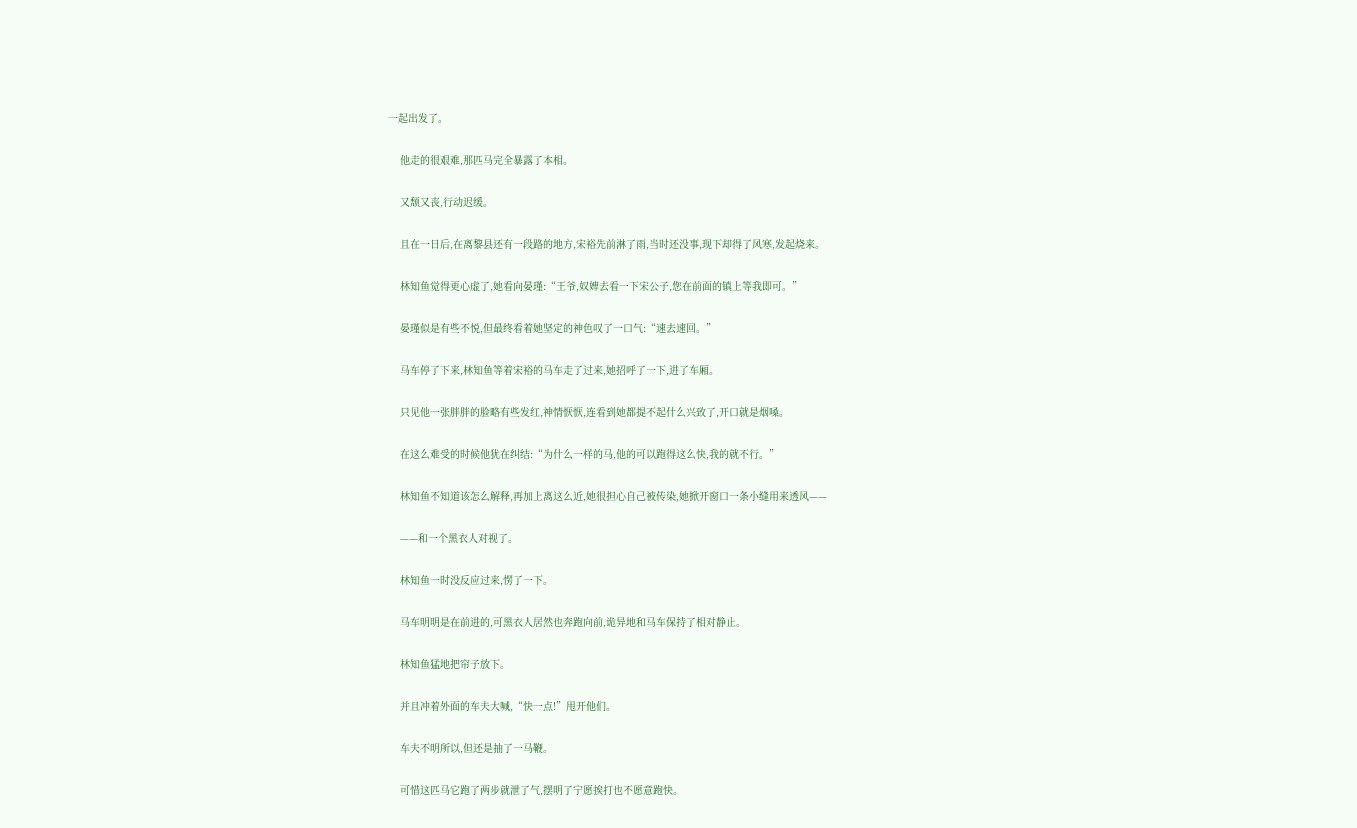一起出发了。

    他走的很艰难,那匹马完全暴露了本相。

    又颓又丧,行动迟缓。

    且在一日后,在离黎县还有一段路的地方,宋裕先前淋了雨,当时还没事,现下却得了风寒,发起烧来。

    林知鱼觉得更心虚了,她看向晏瑾:“王爷,奴婢去看一下宋公子,您在前面的镇上等我即可。”

    晏瑾似是有些不悦,但最终看着她坚定的神色叹了一口气:“速去速回。”

    马车停了下来,林知鱼等着宋裕的马车走了过来,她招呼了一下,进了车厢。

    只见他一张胖胖的脸略有些发红,神情恹恹,连看到她都提不起什么兴致了,开口就是烟嗓。

    在这么难受的时候他犹在纠结:“为什么一样的马,他的可以跑得这么快,我的就不行。”

    林知鱼不知道该怎么解释,再加上离这么近,她很担心自己被传染,她掀开窗口一条小缝用来透风——

    ——和一个黑衣人对视了。

    林知鱼一时没反应过来,愣了一下。

    马车明明是在前进的,可黑衣人居然也奔跑向前,诡异地和马车保持了相对静止。

    林知鱼猛地把帘子放下。

    并且冲着外面的车夫大喊,“快一点!”甩开他们。

    车夫不明所以,但还是抽了一马鞭。

    可惜这匹马它跑了两步就泄了气,摆明了宁愿挨打也不愿意跑快。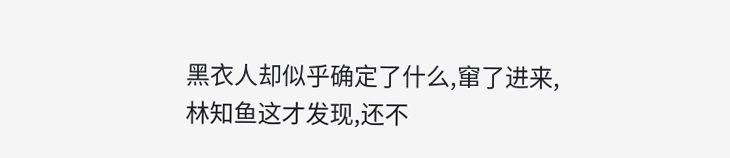黑衣人却似乎确定了什么,窜了进来,林知鱼这才发现,还不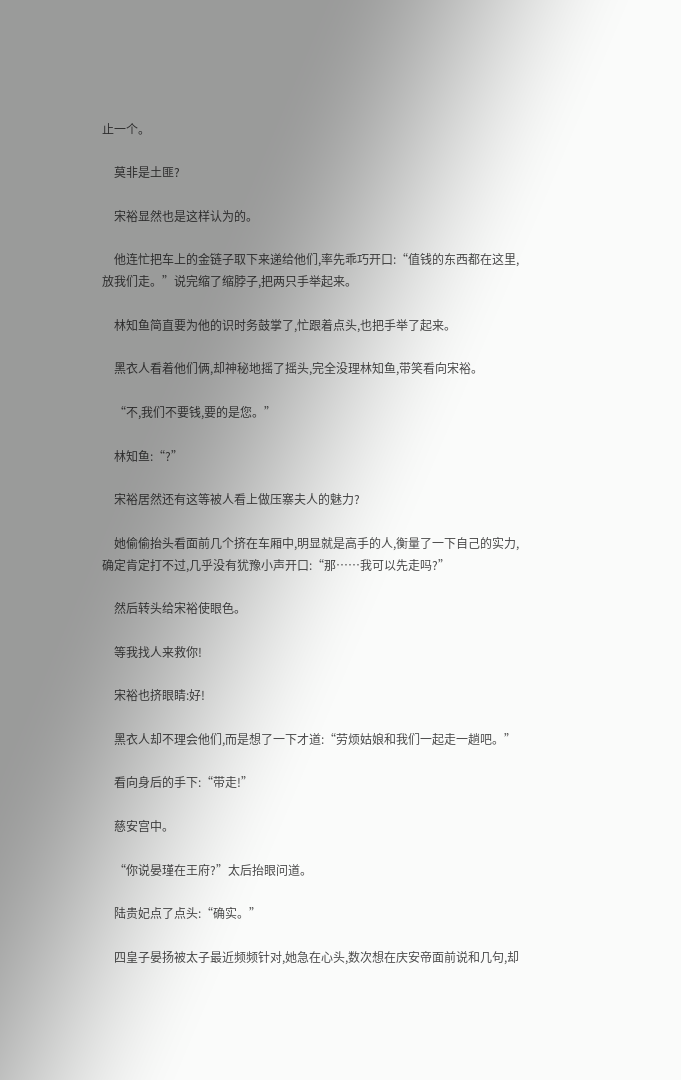止一个。

    莫非是土匪?

    宋裕显然也是这样认为的。

    他连忙把车上的金链子取下来递给他们,率先乖巧开口:“值钱的东西都在这里,放我们走。”说完缩了缩脖子,把两只手举起来。

    林知鱼简直要为他的识时务鼓掌了,忙跟着点头,也把手举了起来。

    黑衣人看着他们俩,却神秘地摇了摇头,完全没理林知鱼,带笑看向宋裕。

    “不,我们不要钱,要的是您。”

    林知鱼:“?”

    宋裕居然还有这等被人看上做压寨夫人的魅力?

    她偷偷抬头看面前几个挤在车厢中,明显就是高手的人,衡量了一下自己的实力,确定肯定打不过,几乎没有犹豫小声开口:“那……我可以先走吗?”

    然后转头给宋裕使眼色。

    等我找人来救你!

    宋裕也挤眼睛:好!

    黑衣人却不理会他们,而是想了一下才道:“劳烦姑娘和我们一起走一趟吧。”

    看向身后的手下:“带走!”

    慈安宫中。

    “你说晏瑾在王府?”太后抬眼问道。

    陆贵妃点了点头:“确实。”

    四皇子晏扬被太子最近频频针对,她急在心头,数次想在庆安帝面前说和几句,却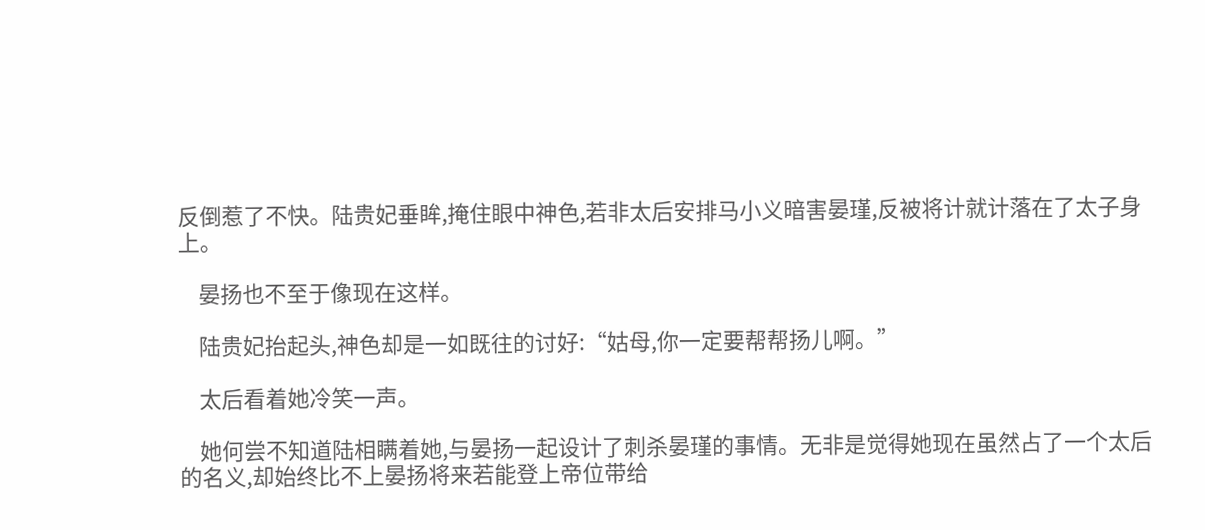反倒惹了不快。陆贵妃垂眸,掩住眼中神色,若非太后安排马小义暗害晏瑾,反被将计就计落在了太子身上。

    晏扬也不至于像现在这样。

    陆贵妃抬起头,神色却是一如既往的讨好:“姑母,你一定要帮帮扬儿啊。”

    太后看着她冷笑一声。

    她何尝不知道陆相瞒着她,与晏扬一起设计了刺杀晏瑾的事情。无非是觉得她现在虽然占了一个太后的名义,却始终比不上晏扬将来若能登上帝位带给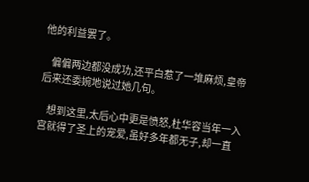他的利益罢了。

    偏偏两边都没成功,还平白惹了一堆麻烦,皇帝后来还委婉地说过她几句。

    想到这里,太后心中更是愤怒,杜华容当年一入宫就得了圣上的宠爱,虽好多年都无子,却一直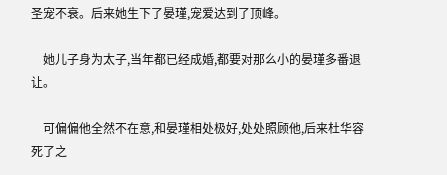圣宠不衰。后来她生下了晏瑾,宠爱达到了顶峰。

    她儿子身为太子,当年都已经成婚,都要对那么小的晏瑾多番退让。

    可偏偏他全然不在意,和晏瑾相处极好,处处照顾他,后来杜华容死了之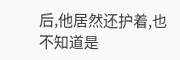后,他居然还护着,也不知道是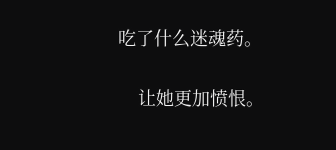吃了什么迷魂药。

    让她更加愤恨。